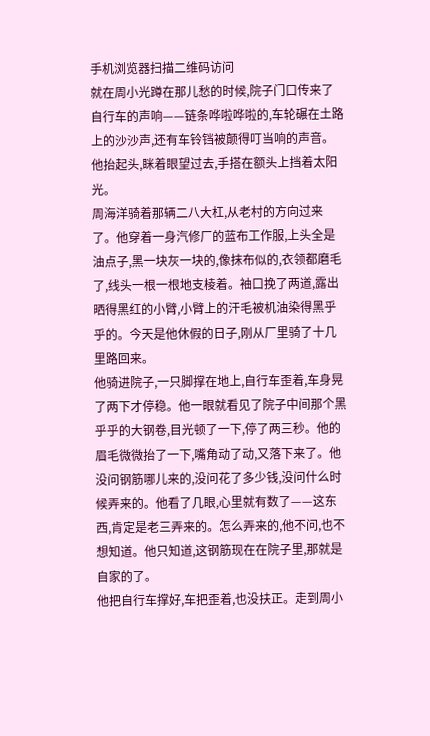手机浏览器扫描二维码访问
就在周小光蹲在那儿愁的时候,院子门口传来了自行车的声响——链条哗啦哗啦的,车轮碾在土路上的沙沙声,还有车铃铛被颠得叮当响的声音。他抬起头,眯着眼望过去,手搭在额头上挡着太阳光。
周海洋骑着那辆二八大杠,从老村的方向过来了。他穿着一身汽修厂的蓝布工作服,上头全是油点子,黑一块灰一块的,像抹布似的,衣领都磨毛了,线头一根一根地支棱着。袖口挽了两道,露出晒得黑红的小臂,小臂上的汗毛被机油染得黑乎乎的。今天是他休假的日子,刚从厂里骑了十几里路回来。
他骑进院子,一只脚撑在地上,自行车歪着,车身晃了两下才停稳。他一眼就看见了院子中间那个黑乎乎的大钢卷,目光顿了一下,停了两三秒。他的眉毛微微抬了一下,嘴角动了动,又落下来了。他没问钢筋哪儿来的,没问花了多少钱,没问什么时候弄来的。他看了几眼,心里就有数了——这东西,肯定是老三弄来的。怎么弄来的,他不问,也不想知道。他只知道,这钢筋现在在院子里,那就是自家的了。
他把自行车撑好,车把歪着,也没扶正。走到周小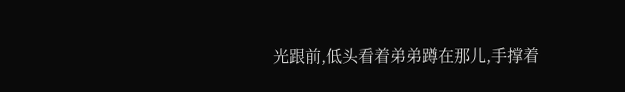光跟前,低头看着弟弟蹲在那儿,手撑着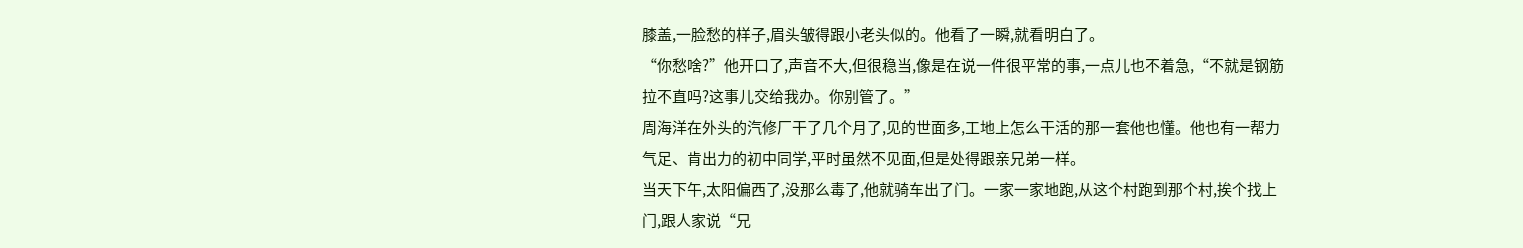膝盖,一脸愁的样子,眉头皱得跟小老头似的。他看了一瞬,就看明白了。
“你愁啥?”他开口了,声音不大,但很稳当,像是在说一件很平常的事,一点儿也不着急,“不就是钢筋拉不直吗?这事儿交给我办。你别管了。”
周海洋在外头的汽修厂干了几个月了,见的世面多,工地上怎么干活的那一套他也懂。他也有一帮力气足、肯出力的初中同学,平时虽然不见面,但是处得跟亲兄弟一样。
当天下午,太阳偏西了,没那么毒了,他就骑车出了门。一家一家地跑,从这个村跑到那个村,挨个找上门,跟人家说“兄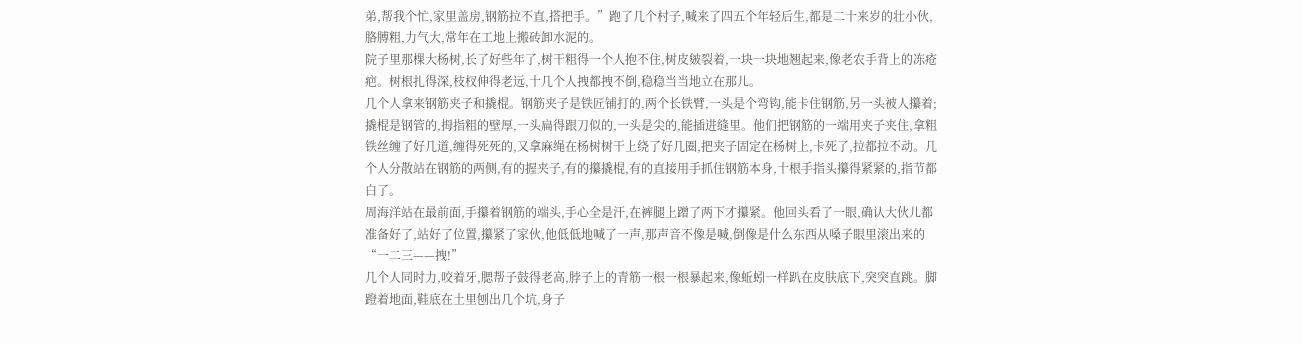弟,帮我个忙,家里盖房,钢筋拉不直,搭把手。”跑了几个村子,喊来了四五个年轻后生,都是二十来岁的壮小伙,胳膊粗,力气大,常年在工地上搬砖卸水泥的。
院子里那棵大杨树,长了好些年了,树干粗得一个人抱不住,树皮皴裂着,一块一块地翘起来,像老农手背上的冻疮疤。树根扎得深,枝杈伸得老远,十几个人拽都拽不倒,稳稳当当地立在那儿。
几个人拿来钢筋夹子和撬棍。钢筋夹子是铁匠铺打的,两个长铁臂,一头是个弯钩,能卡住钢筋,另一头被人攥着;撬棍是钢管的,拇指粗的壁厚,一头扁得跟刀似的,一头是尖的,能插进缝里。他们把钢筋的一端用夹子夹住,拿粗铁丝缠了好几道,缠得死死的,又拿麻绳在杨树树干上绕了好几圈,把夹子固定在杨树上,卡死了,拉都拉不动。几个人分散站在钢筋的两侧,有的握夹子,有的攥撬棍,有的直接用手抓住钢筋本身,十根手指头攥得紧紧的,指节都白了。
周海洋站在最前面,手攥着钢筋的端头,手心全是汗,在裤腿上蹭了两下才攥紧。他回头看了一眼,确认大伙儿都准备好了,站好了位置,攥紧了家伙,他低低地喊了一声,那声音不像是喊,倒像是什么东西从嗓子眼里滚出来的“一二三——拽!”
几个人同时力,咬着牙,腮帮子鼓得老高,脖子上的青筋一根一根暴起来,像蚯蚓一样趴在皮肤底下,突突直跳。脚蹬着地面,鞋底在土里刨出几个坑,身子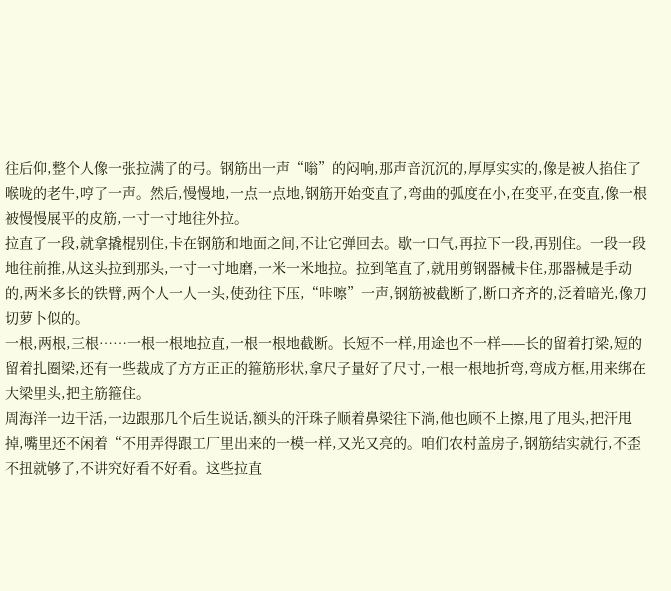往后仰,整个人像一张拉满了的弓。钢筋出一声“嗡”的闷响,那声音沉沉的,厚厚实实的,像是被人掐住了喉咙的老牛,哼了一声。然后,慢慢地,一点一点地,钢筋开始变直了,弯曲的弧度在小,在变平,在变直,像一根被慢慢展平的皮筋,一寸一寸地往外拉。
拉直了一段,就拿撬棍别住,卡在钢筋和地面之间,不让它弹回去。歇一口气,再拉下一段,再别住。一段一段地往前推,从这头拉到那头,一寸一寸地磨,一米一米地拉。拉到笔直了,就用剪钢器械卡住,那器械是手动的,两米多长的铁臂,两个人一人一头,使劲往下压,“咔嚓”一声,钢筋被截断了,断口齐齐的,泛着暗光,像刀切萝卜似的。
一根,两根,三根……一根一根地拉直,一根一根地截断。长短不一样,用途也不一样——长的留着打梁,短的留着扎圈梁,还有一些裁成了方方正正的箍筋形状,拿尺子量好了尺寸,一根一根地折弯,弯成方框,用来绑在大梁里头,把主筋箍住。
周海洋一边干活,一边跟那几个后生说话,额头的汗珠子顺着鼻梁往下淌,他也顾不上擦,甩了甩头,把汗甩掉,嘴里还不闲着“不用弄得跟工厂里出来的一模一样,又光又亮的。咱们农村盖房子,钢筋结实就行,不歪不扭就够了,不讲究好看不好看。这些拉直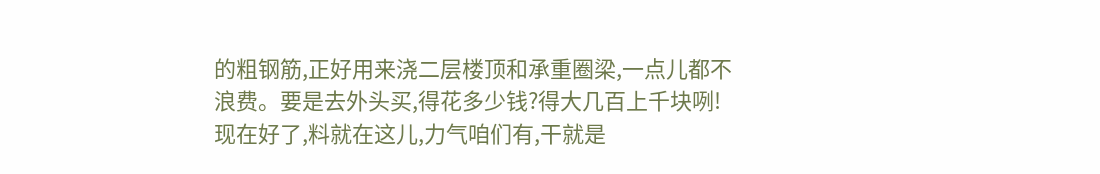的粗钢筋,正好用来浇二层楼顶和承重圈梁,一点儿都不浪费。要是去外头买,得花多少钱?得大几百上千块咧!现在好了,料就在这儿,力气咱们有,干就是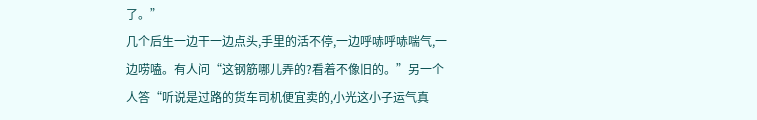了。”
几个后生一边干一边点头,手里的活不停,一边呼哧呼哧喘气,一边唠嗑。有人问“这钢筋哪儿弄的?看着不像旧的。”另一个人答“听说是过路的货车司机便宜卖的,小光这小子运气真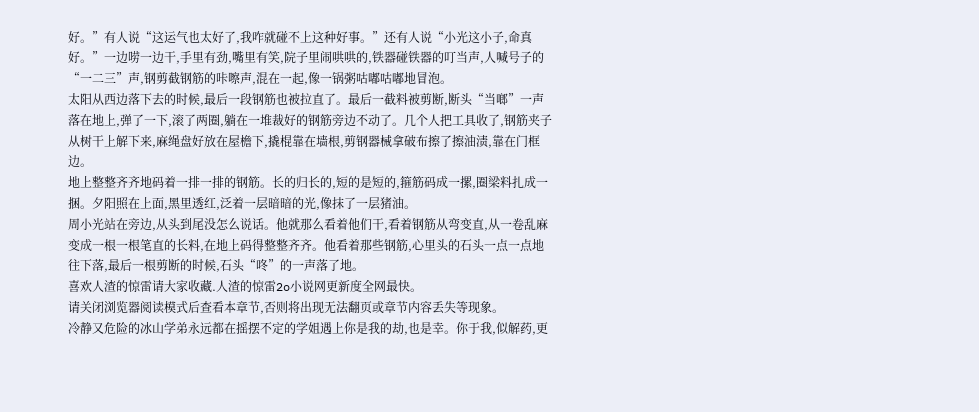好。”有人说“这运气也太好了,我咋就碰不上这种好事。”还有人说“小光这小子,命真好。”一边唠一边干,手里有劲,嘴里有笑,院子里闹哄哄的,铁器碰铁器的叮当声,人喊号子的“一二三”声,钢剪截钢筋的咔嚓声,混在一起,像一锅粥咕嘟咕嘟地冒泡。
太阳从西边落下去的时候,最后一段钢筋也被拉直了。最后一截料被剪断,断头“当啷”一声落在地上,弹了一下,滚了两圈,躺在一堆裁好的钢筋旁边不动了。几个人把工具收了,钢筋夹子从树干上解下来,麻绳盘好放在屋檐下,撬棍靠在墙根,剪钢器械拿破布擦了擦油渍,靠在门框边。
地上整整齐齐地码着一排一排的钢筋。长的归长的,短的是短的,箍筋码成一摞,圈梁料扎成一捆。夕阳照在上面,黑里透红,泛着一层暗暗的光,像抹了一层猪油。
周小光站在旁边,从头到尾没怎么说话。他就那么看着他们干,看着钢筋从弯变直,从一卷乱麻变成一根一根笔直的长料,在地上码得整整齐齐。他看着那些钢筋,心里头的石头一点一点地往下落,最后一根剪断的时候,石头“咚”的一声落了地。
喜欢人渣的惊雷请大家收藏.人渣的惊雷2o小说网更新度全网最快。
请关闭浏览器阅读模式后查看本章节,否则将出现无法翻页或章节内容丢失等现象。
冷静又危险的冰山学弟永远都在摇摆不定的学姐遇上你是我的劫,也是幸。你于我,似解药,更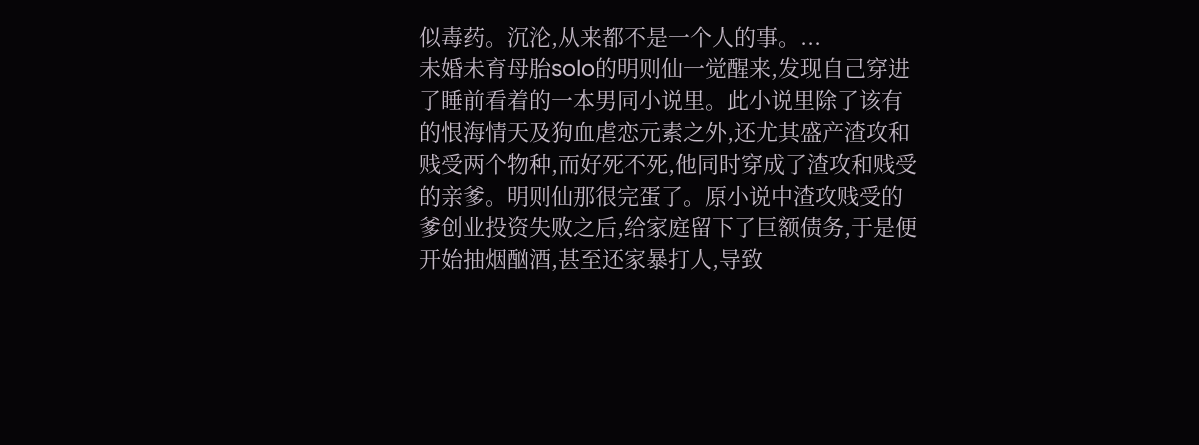似毒药。沉沦,从来都不是一个人的事。...
未婚未育母胎solo的明则仙一觉醒来,发现自己穿进了睡前看着的一本男同小说里。此小说里除了该有的恨海情天及狗血虐恋元素之外,还尤其盛产渣攻和贱受两个物种,而好死不死,他同时穿成了渣攻和贱受的亲爹。明则仙那很完蛋了。原小说中渣攻贱受的爹创业投资失败之后,给家庭留下了巨额债务,于是便开始抽烟酗酒,甚至还家暴打人,导致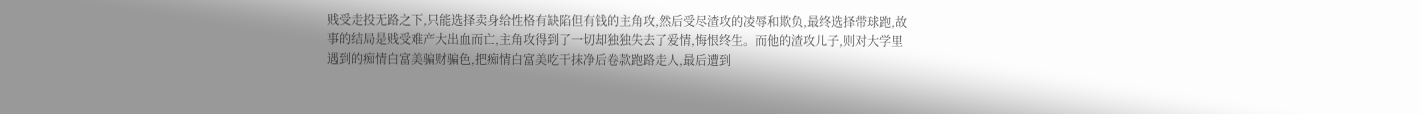贱受走投无路之下,只能选择卖身给性格有缺陷但有钱的主角攻,然后受尽渣攻的凌辱和欺负,最终选择带球跑,故事的结局是贱受难产大出血而亡,主角攻得到了一切却独独失去了爱情,悔恨终生。而他的渣攻儿子,则对大学里遇到的痴情白富美骗财骗色,把痴情白富美吃干抹净后卷款跑路走人,最后遭到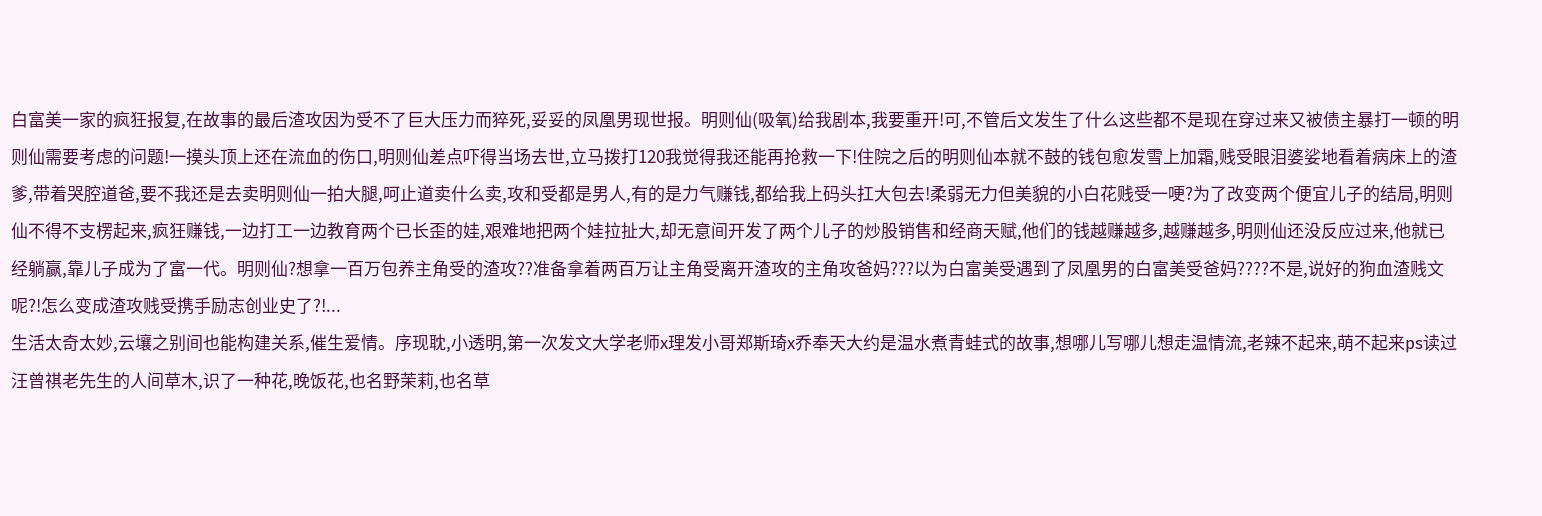白富美一家的疯狂报复,在故事的最后渣攻因为受不了巨大压力而猝死,妥妥的凤凰男现世报。明则仙(吸氧)给我剧本,我要重开!可,不管后文发生了什么这些都不是现在穿过来又被债主暴打一顿的明则仙需要考虑的问题!一摸头顶上还在流血的伤口,明则仙差点吓得当场去世,立马拨打120我觉得我还能再抢救一下!住院之后的明则仙本就不鼓的钱包愈发雪上加霜,贱受眼泪婆娑地看着病床上的渣爹,带着哭腔道爸,要不我还是去卖明则仙一拍大腿,呵止道卖什么卖,攻和受都是男人,有的是力气赚钱,都给我上码头扛大包去!柔弱无力但美貌的小白花贱受一哽?为了改变两个便宜儿子的结局,明则仙不得不支楞起来,疯狂赚钱,一边打工一边教育两个已长歪的娃,艰难地把两个娃拉扯大,却无意间开发了两个儿子的炒股销售和经商天赋,他们的钱越赚越多,越赚越多,明则仙还没反应过来,他就已经躺赢,靠儿子成为了富一代。明则仙?想拿一百万包养主角受的渣攻??准备拿着两百万让主角受离开渣攻的主角攻爸妈???以为白富美受遇到了凤凰男的白富美受爸妈????不是,说好的狗血渣贱文呢?!怎么变成渣攻贱受携手励志创业史了?!...
生活太奇太妙,云壤之别间也能构建关系,催生爱情。序现耽,小透明,第一次发文大学老师x理发小哥郑斯琦x乔奉天大约是温水煮青蛙式的故事,想哪儿写哪儿想走温情流,老辣不起来,萌不起来ps读过汪曾祺老先生的人间草木,识了一种花,晚饭花,也名野茉莉,也名草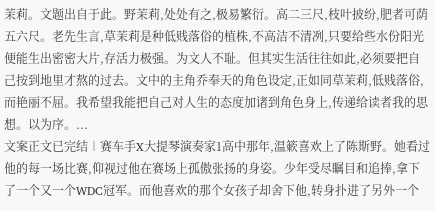茉莉。文题出自于此。野茉莉,处处有之,极易繁衍。高二三尺,枝叶披纷,肥者可荫五六尺。老先生言,草茉莉是种低贱落俗的植株,不高洁不清冽,只要给些水份阳光便能生出密密大片,存活力极强。为文人不耻。但其实生活往往如此,必须要把自己按到地里才熬的过去。文中的主角乔奉天的角色设定,正如同草茉莉,低贱落俗,而艳丽不屈。我希望我能把自己对人生的态度加诸到角色身上,传递给读者我的思想。以为序。...
文案正文已完结︱赛车手X大提琴演奏家1高中那年,温簌喜欢上了陈斯野。她看过他的每一场比赛,仰视过他在赛场上孤傲张扬的身姿。少年受尽瞩目和追捧,拿下了一个又一个WDC冠军。而他喜欢的那个女孩子却舍下他,转身扑进了另外一个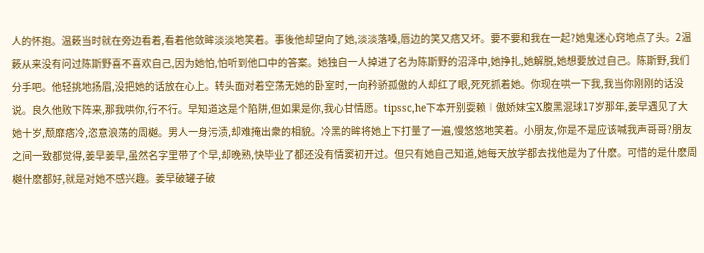人的怀抱。温簌当时就在旁边看着,看着他敛眸淡淡地笑着。事後他却望向了她,淡淡落嗓,唇边的笑又痞又坏。要不要和我在一起?她鬼迷心窍地点了头。2温簌从来没有问过陈斯野喜不喜欢自己,因为她怕,怕听到他口中的答案。她独自一人掉进了名为陈斯野的沼泽中,她挣扎,她解脱,她想要放过自己。陈斯野,我们分手吧。他轻挑地扬眉,没把她的话放在心上。转头面对着空荡无她的卧室时,一向矜骄孤傲的人却红了眼,死死抓着她。你现在哄一下我,我当你刚刚的话没说。良久他败下阵来,那我哄你,行不行。早知道这是个陷阱,但如果是你,我心甘情愿。tipssc,he下本开别耍赖︱傲娇妹宝X腹黑混球17岁那年,姜早遇见了大她十岁,颓靡痞冷,恣意浪荡的周樾。男人一身污渍,却难掩出衆的相貌。冷黑的眸将她上下打量了一遍,慢悠悠地笑着。小朋友,你是不是应该喊我声哥哥?朋友之间一致都觉得,姜早姜早,虽然名字里带了个早,却晚熟,快毕业了都还没有情窦初开过。但只有她自己知道,她每天放学都去找他是为了什麽。可惜的是什麽周樾什麽都好,就是对她不感兴趣。姜早破罐子破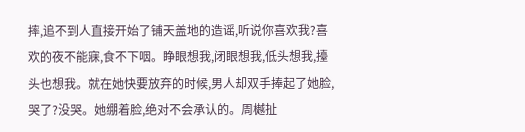摔,追不到人直接开始了铺天盖地的造谣,听说你喜欢我?喜欢的夜不能寐,食不下咽。睁眼想我,闭眼想我,低头想我,擡头也想我。就在她快要放弃的时候,男人却双手捧起了她脸,哭了?没哭。她绷着脸,绝对不会承认的。周樾扯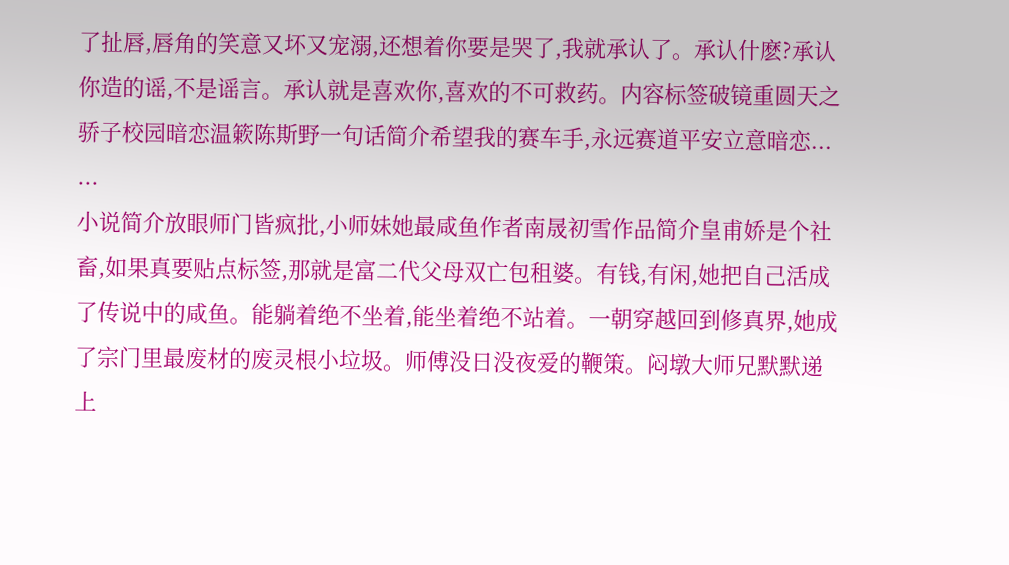了扯唇,唇角的笑意又坏又宠溺,还想着你要是哭了,我就承认了。承认什麽?承认你造的谣,不是谣言。承认就是喜欢你,喜欢的不可救药。内容标签破镜重圆天之骄子校园暗恋温簌陈斯野一句话简介希望我的赛车手,永远赛道平安立意暗恋...
...
小说简介放眼师门皆疯批,小师妹她最咸鱼作者南晟初雪作品简介皇甫娇是个社畜,如果真要贴点标签,那就是富二代父母双亡包租婆。有钱,有闲,她把自己活成了传说中的咸鱼。能躺着绝不坐着,能坐着绝不站着。一朝穿越回到修真界,她成了宗门里最废材的废灵根小垃圾。师傅没日没夜爱的鞭策。闷墩大师兄默默递上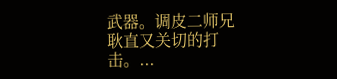武器。调皮二师兄耿直又关切的打击。...